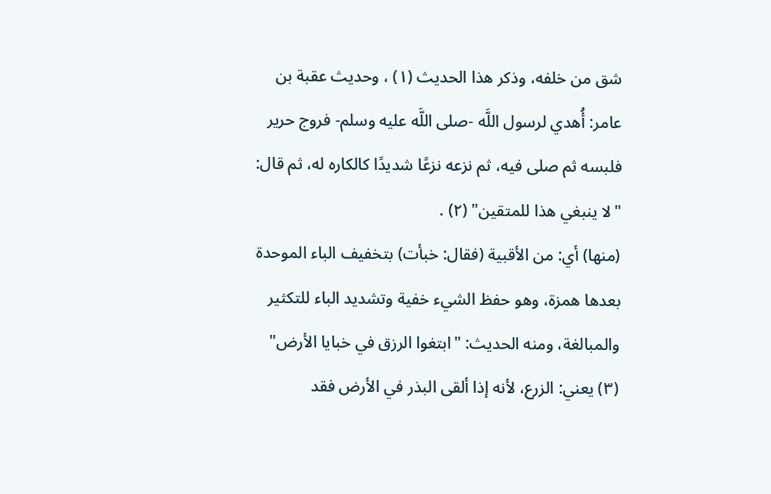شق من خلفه، وذكر هذا الحديث (١) ، وحديث عقبة بن عامر: أُهدي لرسول اللَّه -صلى اللَّه عليه وسلم- فروج حرير فلبسه ثم صلى فيه، ثم نزعه نزعًا شديدًا كالكاره له، ثم قال: "لا ينبغي هذا للمتقين" (٢) .
(منها) أي: من الأقبية (فقال: خبأت) بتخفيف الباء الموحدة بعدها همزة، وهو حفظ الشيء خفية وتشديد الباء للتكثير والمبالغة، ومنه الحديث: "ابتغوا الرزق في خبايا الأرض" (٣) يعني: الزرع، لأنه إذا ألقى البذر في الأرض فقد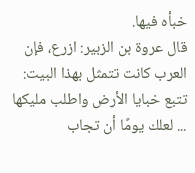خبأه فيها.
قال عروة بن الزبير: ازرع، فإن العرب كانت تتمثل بهذا البيت:
تتبع خبايا الأرض واطلب مليكها ... لعلك يومًا أن تجاب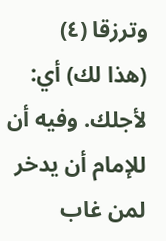وترزقا (٤)
(هذا لك) أي: لأجلك. وفيه أن للإمام أن يدخر لمن غاب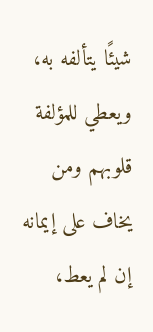شيئًا يتألفه به، ويعطي للمؤلفة قلوبهم ومن يخاف على إيمانه إن لم يعط،